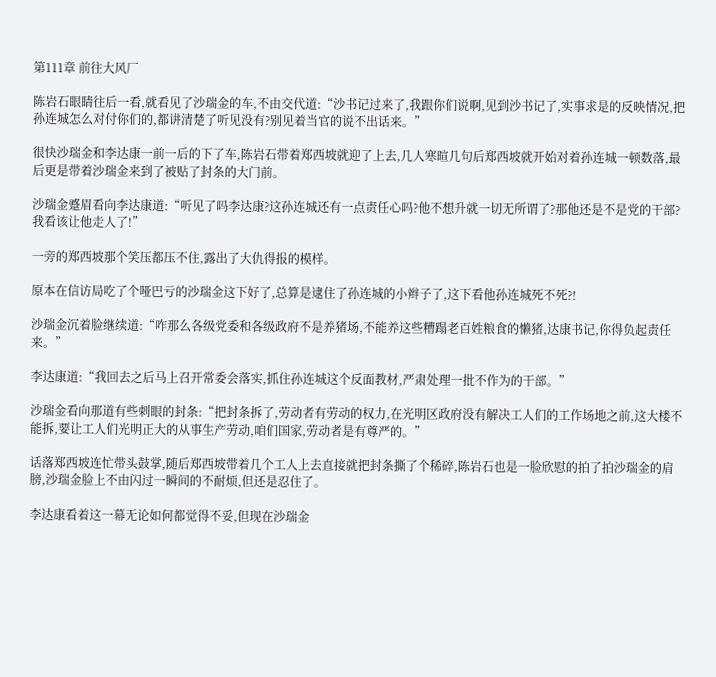第111章 前往大风厂

陈岩石眼睛往后一看,就看见了沙瑞金的车,不由交代道:“沙书记过来了,我跟你们说啊,见到沙书记了,实事求是的反映情况,把孙连城怎么对付你们的,都讲清楚了听见没有?别见着当官的说不出话来。”

很快沙瑞金和李达康一前一后的下了车,陈岩石带着郑西坡就迎了上去,几人寒暄几句后郑西坡就开始对着孙连城一顿数落,最后更是带着沙瑞金来到了被贴了封条的大门前。

沙瑞金蹙眉看向李达康道:“听见了吗李达康?这孙连城还有一点责任心吗?他不想升就一切无所谓了?那他还是不是党的干部?我看该让他走人了!”

一旁的郑西坡那个笑压都压不住,露出了大仇得报的模样。

原本在信访局吃了个哑巴亏的沙瑞金这下好了,总算是逮住了孙连城的小辫子了,这下看他孙连城死不死?!

沙瑞金沉着脸继续道:“咋那么各级党委和各级政府不是养猪场,不能养这些糟蹋老百姓粮食的懒猪,达康书记,你得负起责任来。”

李达康道:“我回去之后马上召开常委会落实,抓住孙连城这个反面教材,严肃处理一批不作为的干部。”

沙瑞金看向那道有些刺眼的封条:“把封条拆了,劳动者有劳动的权力,在光明区政府没有解决工人们的工作场地之前,这大楼不能拆,要让工人们光明正大的从事生产劳动,咱们国家,劳动者是有尊严的。”

话落郑西坡连忙带头鼓掌,随后郑西坡带着几个工人上去直接就把封条撕了个稀碎,陈岩石也是一脸欣慰的拍了拍沙瑞金的肩膀,沙瑞金脸上不由闪过一瞬间的不耐烦,但还是忍住了。

李达康看着这一幕无论如何都觉得不妥,但现在沙瑞金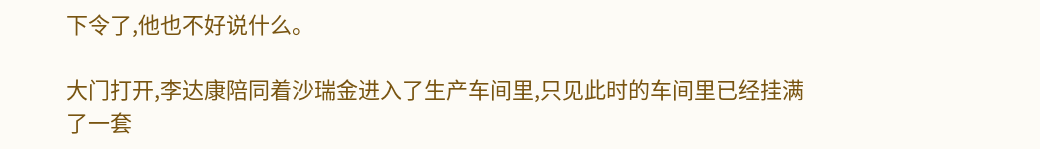下令了,他也不好说什么。

大门打开,李达康陪同着沙瑞金进入了生产车间里,只见此时的车间里已经挂满了一套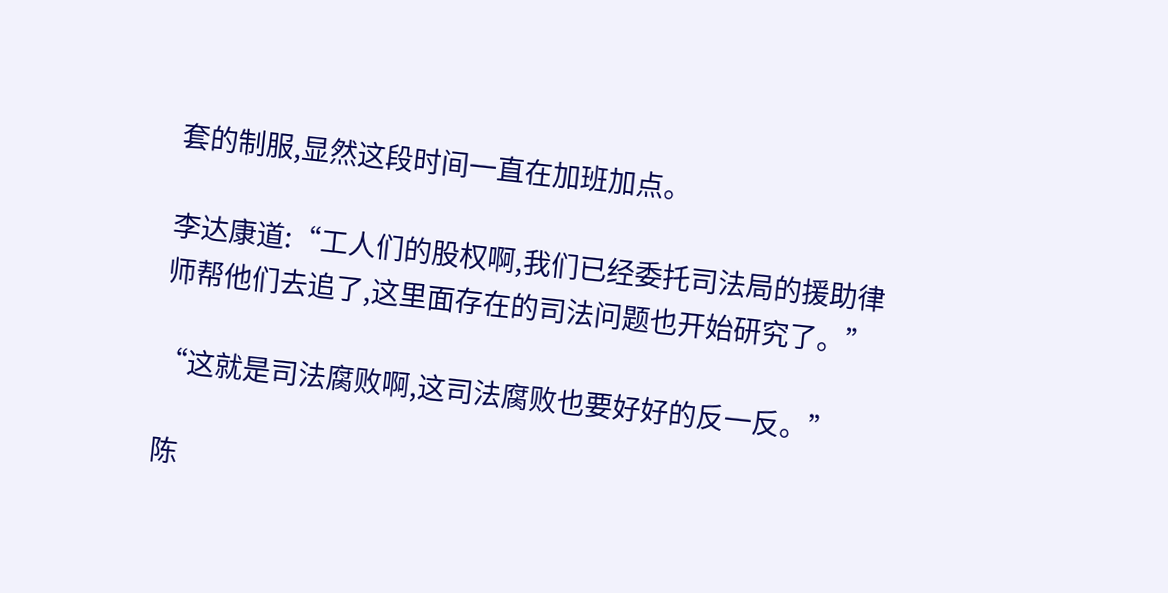套的制服,显然这段时间一直在加班加点。

李达康道:“工人们的股权啊,我们已经委托司法局的援助律师帮他们去追了,这里面存在的司法问题也开始研究了。”

“这就是司法腐败啊,这司法腐败也要好好的反一反。”

陈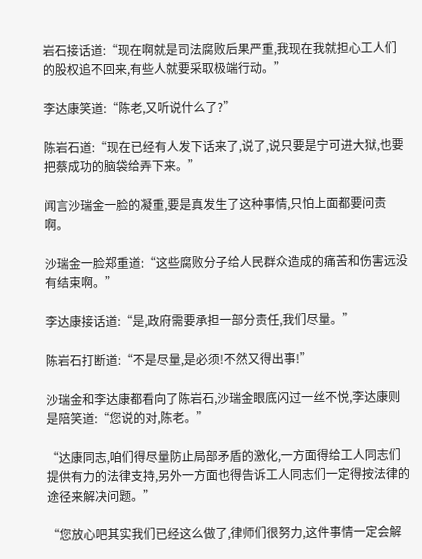岩石接话道:“现在啊就是司法腐败后果严重,我现在我就担心工人们的股权追不回来,有些人就要采取极端行动。”

李达康笑道:“陈老,又听说什么了?”

陈岩石道:“现在已经有人发下话来了,说了,说只要是宁可进大狱,也要把蔡成功的脑袋给弄下来。”

闻言沙瑞金一脸的凝重,要是真发生了这种事情,只怕上面都要问责啊。

沙瑞金一脸郑重道:“这些腐败分子给人民群众造成的痛苦和伤害远没有结束啊。”

李达康接话道:“是,政府需要承担一部分责任,我们尽量。”

陈岩石打断道:“不是尽量,是必须!不然又得出事!”

沙瑞金和李达康都看向了陈岩石,沙瑞金眼底闪过一丝不悦,李达康则是陪笑道:“您说的对,陈老。”

“达康同志,咱们得尽量防止局部矛盾的激化,一方面得给工人同志们提供有力的法律支持,另外一方面也得告诉工人同志们一定得按法律的途径来解决问题。”

“您放心吧其实我们已经这么做了,律师们很努力,这件事情一定会解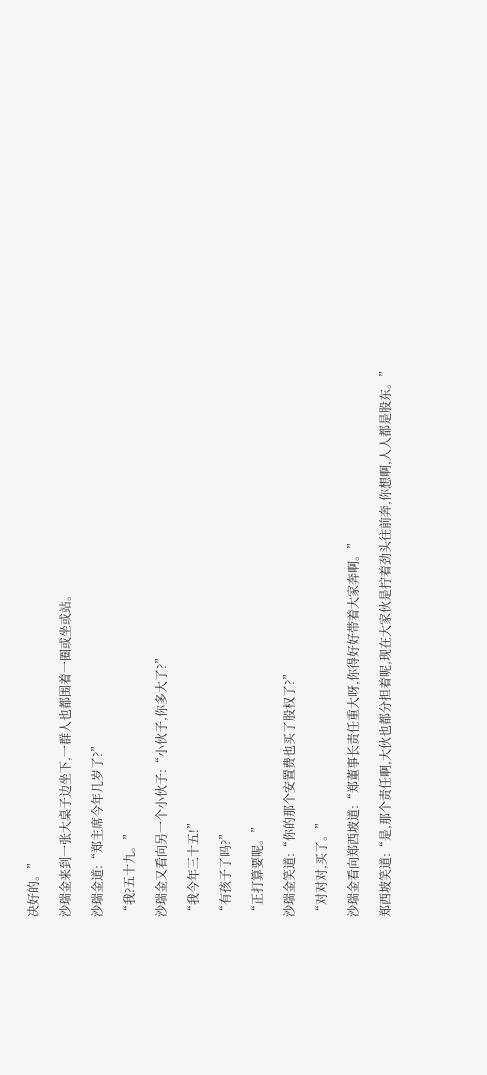决好的。”

沙瑞金来到一张大桌子边坐下,一群人也都围着一圈或坐或站。

沙瑞金道:“郑主席今年几岁了?”

“我?五十九。”

沙瑞金又看向另一个小伙子:“小伙子,你多大了?”

“我今年三十五!”

“有孩子了吗?”

“正打算要呢。”

沙瑞金笑道:“你的那个安置费也买了股权了?”

“对对对,买了。”

沙瑞金看向郑西坡道:“郑董事长责任重大呀,你得好好带着大家奔啊。”

郑西坡笑道:“是,那个责任啊,大伙也都分担着呢,现在大家伙是拧着劲头往前奔,你想啊,人人都是股东。”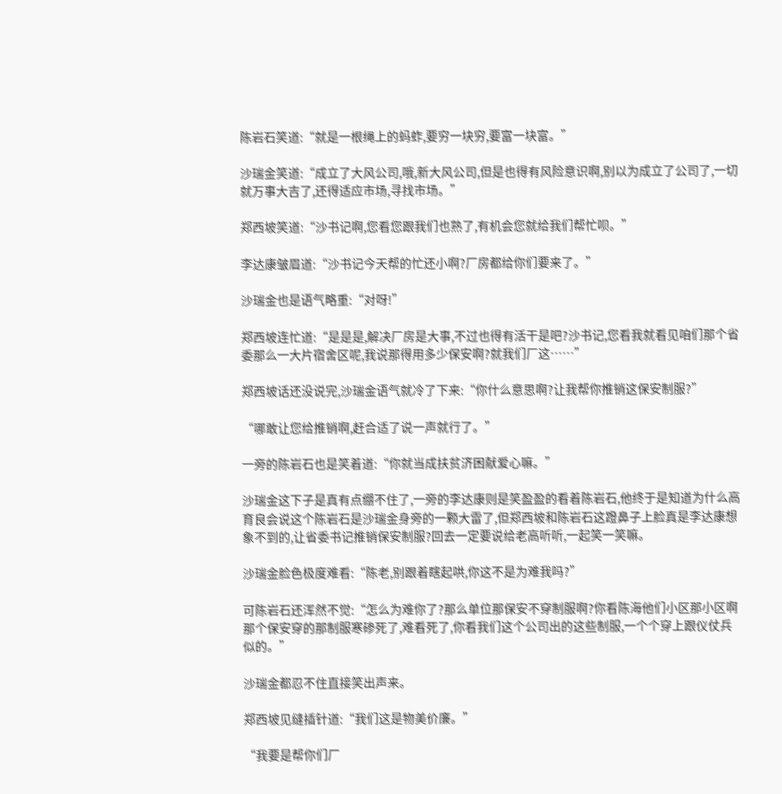陈岩石笑道:“就是一根绳上的蚂蚱,要穷一块穷,要富一块富。”

沙瑞金笑道:“成立了大风公司,哦,新大风公司,但是也得有风险意识啊,别以为成立了公司了,一切就万事大吉了,还得适应市场,寻找市场。”

郑西坡笑道:“沙书记啊,您看您跟我们也熟了,有机会您就给我们帮忙呗。”

李达康皱眉道:“沙书记今天帮的忙还小啊?厂房都给你们要来了。”

沙瑞金也是语气略重:“对呀!”

郑西坡连忙道:“是是是,解决厂房是大事,不过也得有活干是吧?沙书记,您看我就看见咱们那个省委那么一大片宿舍区呢,我说那得用多少保安啊?就我们厂这……”

郑西坡话还没说完,沙瑞金语气就冷了下来:“你什么意思啊?让我帮你推销这保安制服?”

“哪敢让您给推销啊,赶合适了说一声就行了。”

一旁的陈岩石也是笑着道:“你就当成扶贫济困献爱心嘛。”

沙瑞金这下子是真有点绷不住了,一旁的李达康则是笑盈盈的看着陈岩石,他终于是知道为什么高育良会说这个陈岩石是沙瑞金身旁的一颗大雷了,但郑西坡和陈岩石这蹬鼻子上脸真是李达康想象不到的,让省委书记推销保安制服?回去一定要说给老高听听,一起笑一笑嘛。

沙瑞金脸色极度难看:“陈老,别跟着瞎起哄,你这不是为难我吗?”

可陈岩石还浑然不觉:“怎么为难你了?那么单位那保安不穿制服啊?你看陈海他们小区那小区啊那个保安穿的那制服寒碜死了,难看死了,你看我们这个公司出的这些制服,一个个穿上跟仪仗兵似的。”

沙瑞金都忍不住直接笑出声来。

郑西坡见缝插针道:“我们这是物美价廉。”

“我要是帮你们厂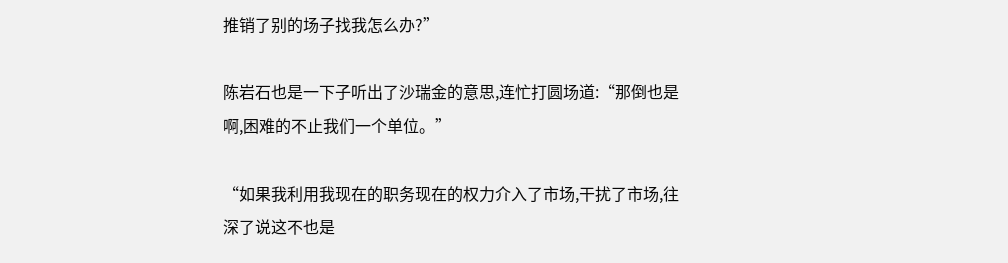推销了别的场子找我怎么办?”

陈岩石也是一下子听出了沙瑞金的意思,连忙打圆场道:“那倒也是啊,困难的不止我们一个单位。”

“如果我利用我现在的职务现在的权力介入了市场,干扰了市场,往深了说这不也是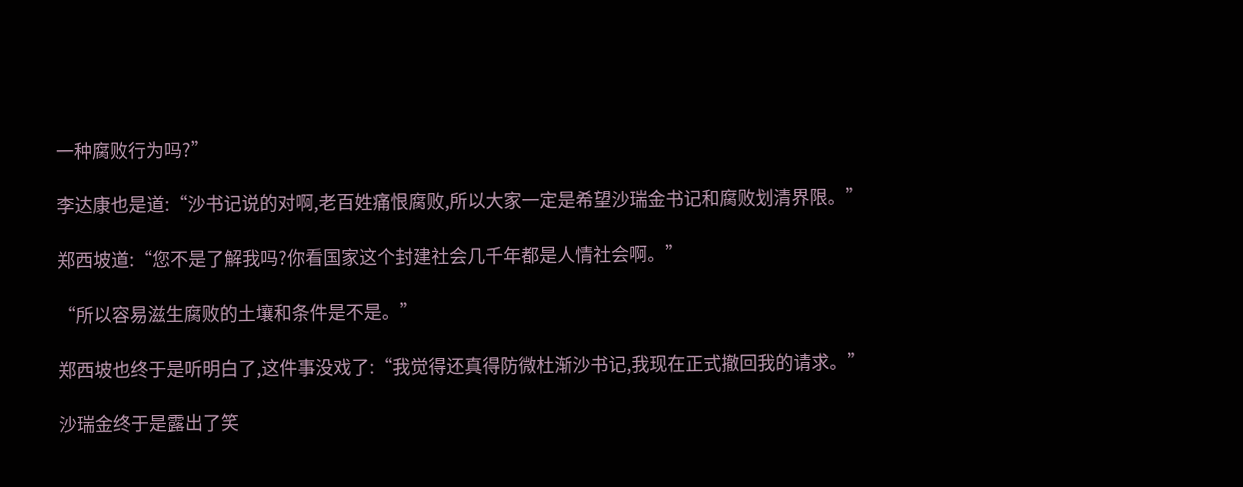一种腐败行为吗?”

李达康也是道:“沙书记说的对啊,老百姓痛恨腐败,所以大家一定是希望沙瑞金书记和腐败划清界限。”

郑西坡道:“您不是了解我吗?你看国家这个封建社会几千年都是人情社会啊。”

“所以容易滋生腐败的土壤和条件是不是。”

郑西坡也终于是听明白了,这件事没戏了:“我觉得还真得防微杜渐沙书记,我现在正式撤回我的请求。”

沙瑞金终于是露出了笑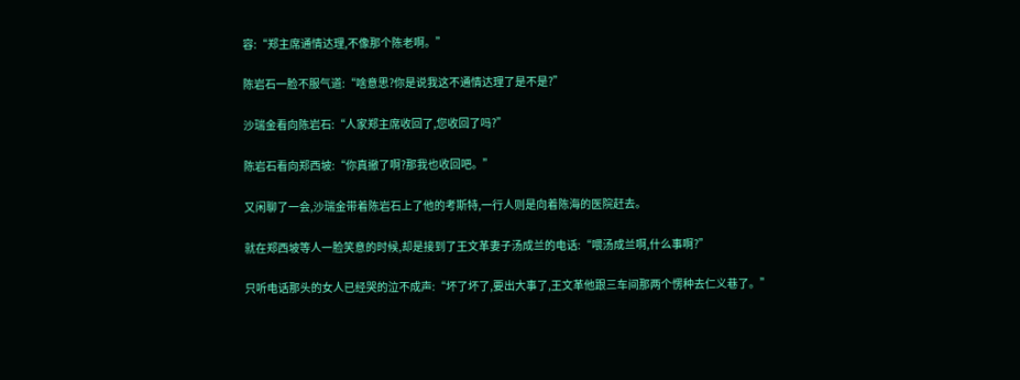容:“郑主席通情达理,不像那个陈老啊。”

陈岩石一脸不服气道:“啥意思?你是说我这不通情达理了是不是?”

沙瑞金看向陈岩石:“人家郑主席收回了,您收回了吗?”

陈岩石看向郑西坡:“你真撤了啊?那我也收回吧。”

又闲聊了一会,沙瑞金带着陈岩石上了他的考斯特,一行人则是向着陈海的医院赶去。

就在郑西坡等人一脸笑意的时候,却是接到了王文革妻子汤成兰的电话:“喂汤成兰啊,什么事啊?”

只听电话那头的女人已经哭的泣不成声:“坏了坏了,要出大事了,王文革他跟三车间那两个愣种去仁义巷了。”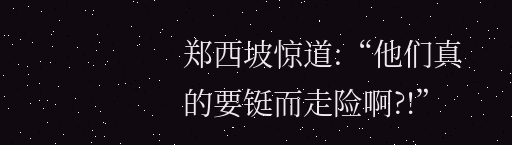郑西坡惊道:“他们真的要铤而走险啊?!”